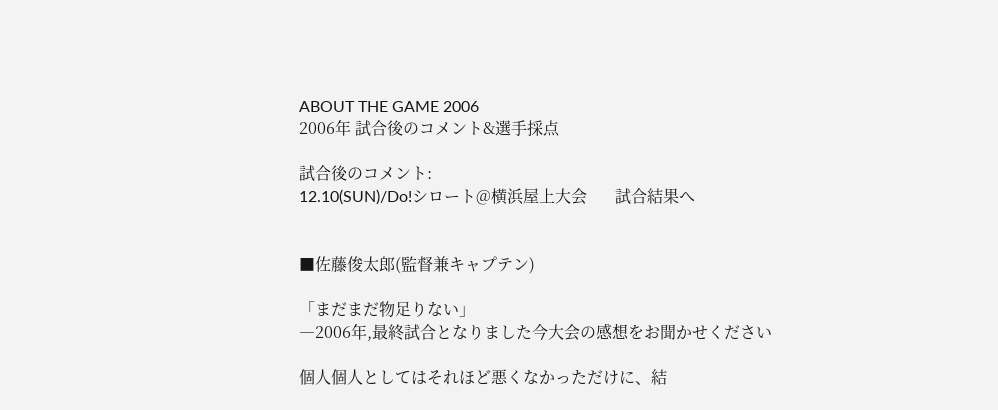ABOUT THE GAME 2006
2006年 試合後のコメント&選手採点

試合後のコメント:
12.10(SUN)/Do!シロート@横浜屋上大会       試合結果へ


■佐藤俊太郎(監督兼キャプテン)

「まだまだ物足りない」
―2006年,最終試合となりました今大会の感想をお聞かせください

個人個人としてはそれほど悪くなかっただけに、結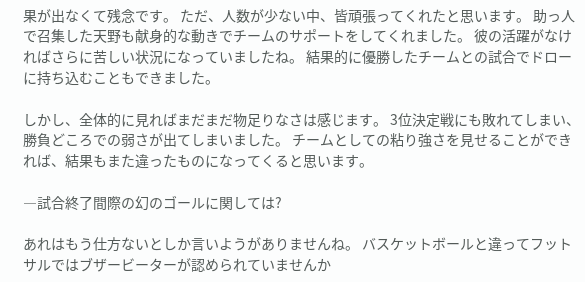果が出なくて残念です。 ただ、人数が少ない中、皆頑張ってくれたと思います。 助っ人で召集した天野も献身的な動きでチームのサポートをしてくれました。 彼の活躍がなければさらに苦しい状況になっていましたね。 結果的に優勝したチームとの試合でドローに持ち込むこともできました。

しかし、全体的に見ればまだまだ物足りなさは感じます。 3位決定戦にも敗れてしまい、勝負どころでの弱さが出てしまいました。 チームとしての粘り強さを見せることができれば、結果もまた違ったものになってくると思います。

―試合終了間際の幻のゴールに関しては?

あれはもう仕方ないとしか言いようがありませんね。 バスケットボールと違ってフットサルではブザービーターが認められていませんか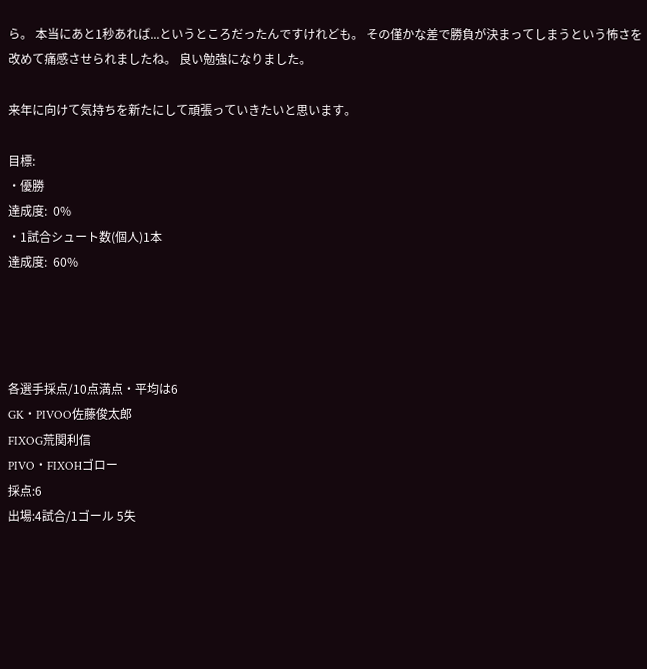ら。 本当にあと1秒あれば...というところだったんですけれども。 その僅かな差で勝負が決まってしまうという怖さを改めて痛感させられましたね。 良い勉強になりました。

来年に向けて気持ちを新たにして頑張っていきたいと思います。

目標:
・優勝
達成度:  0%
・1試合シュート数(個人)1本
達成度:  60%




各選手採点/10点満点・平均は6
GK・PIVOO佐藤俊太郎
FIXOG荒関利信
PIVO・FIXOHゴロー
採点:6
出場:4試合/1ゴール 5失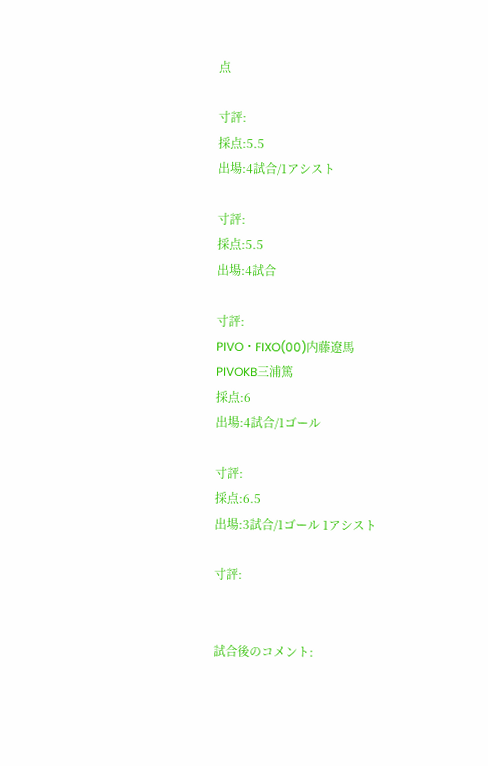点

寸評:
採点:5.5
出場:4試合/1アシスト

寸評:
採点:5.5
出場:4試合

寸評:
PIVO・FIXO(00)内藤遼馬
PIVOKB三浦篤
採点:6
出場:4試合/1ゴール

寸評:
採点:6.5
出場:3試合/1ゴール 1アシスト

寸評:


試合後のコメント: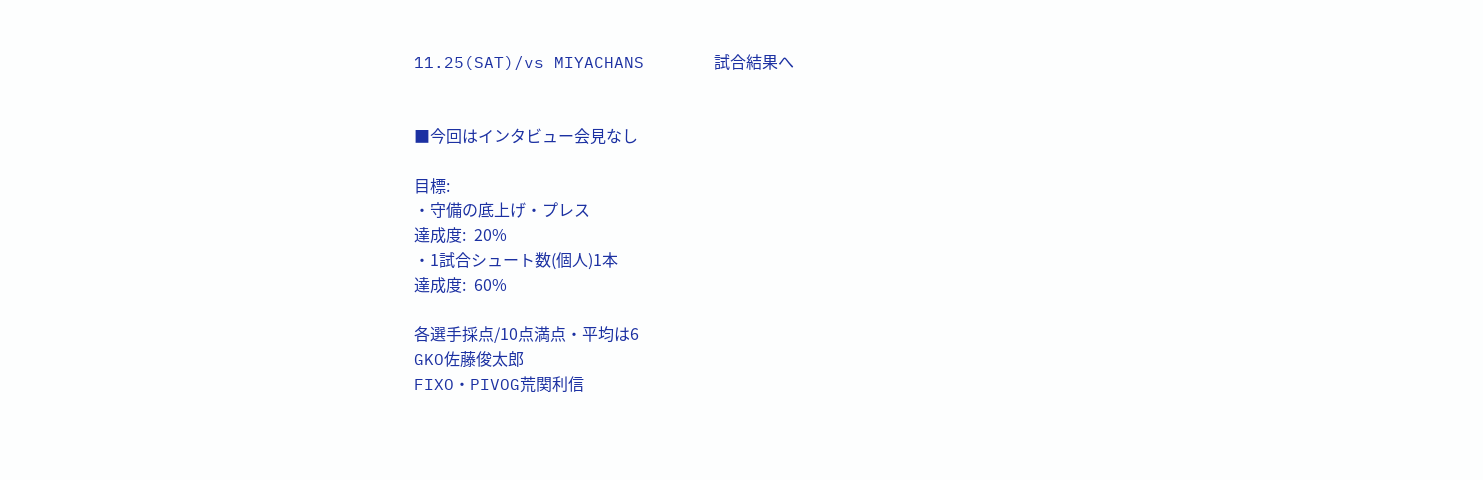11.25(SAT)/vs MIYACHANS       試合結果へ


■今回はインタビュー会見なし

目標:
・守備の底上げ・プレス
達成度:  20%
・1試合シュート数(個人)1本
達成度:  60%

各選手採点/10点満点・平均は6
GKO佐藤俊太郎
FIXO・PIVOG荒関利信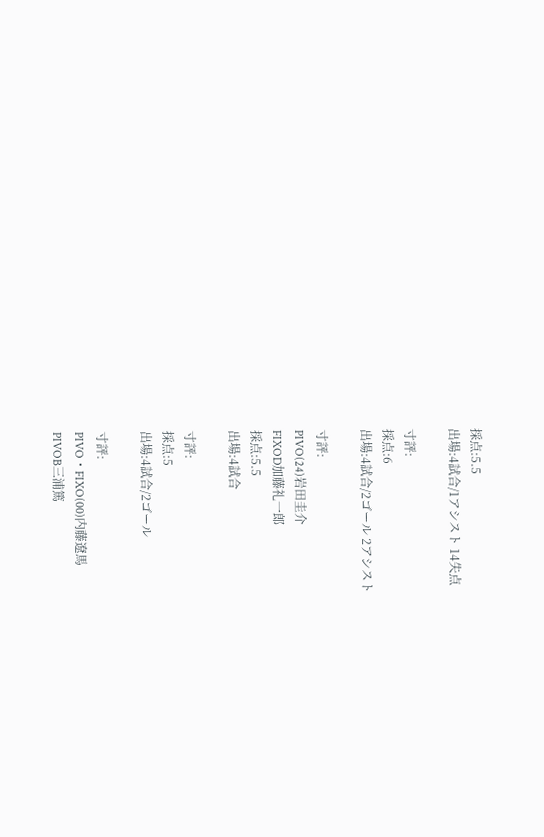採点:5.5
出場:4試合/1アシスト 14失点

寸評:
採点:6
出場:4試合/2ゴール 2アシスト

寸評:
PIVO(24)岩田圭介
FIXOD加藤礼一郎
採点:5.5
出場:4試合

寸評:
採点:5
出場:4試合/2ゴール

寸評:
PIVO・FIXO(00)内藤遼馬
PIVOB三浦篤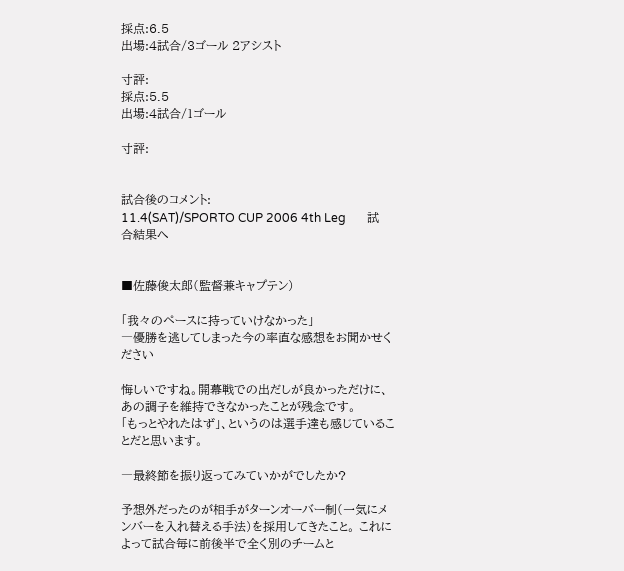採点:6.5
出場:4試合/3ゴール 2アシスト

寸評:
採点:5.5
出場:4試合/1ゴール

寸評:


試合後のコメント:
11.4(SAT)/SPORTO CUP 2006 4th Leg       試合結果へ


■佐藤俊太郎(監督兼キャプテン)

「我々のペースに持っていけなかった」
―優勝を逃してしまった今の率直な感想をお聞かせください

悔しいですね。開幕戦での出だしが良かっただけに、あの調子を維持できなかったことが残念です。
「もっとやれたはず」、というのは選手達も感じていることだと思います。

―最終節を振り返ってみていかがでしたか?

予想外だったのが相手がターンオーバー制(一気にメンバーを入れ替える手法)を採用してきたこと。 これによって試合毎に前後半で全く別のチームと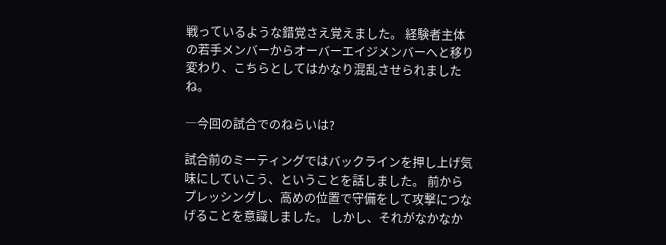戦っているような錯覚さえ覚えました。 経験者主体の若手メンバーからオーバーエイジメンバーへと移り変わり、こちらとしてはかなり混乱させられましたね。

―今回の試合でのねらいは?

試合前のミーティングではバックラインを押し上げ気味にしていこう、ということを話しました。 前からプレッシングし、高めの位置で守備をして攻撃につなげることを意識しました。 しかし、それがなかなか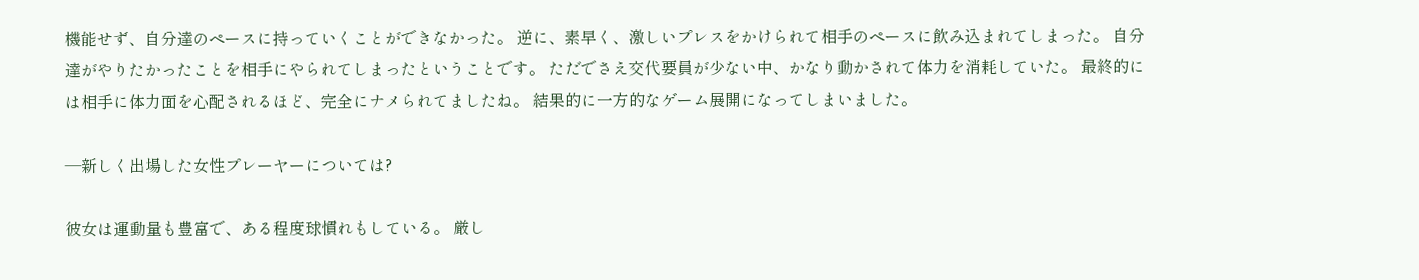機能せず、自分達のペースに持っていくことができなかった。 逆に、素早く、激しいプレスをかけられて相手のペースに飲み込まれてしまった。 自分達がやりたかったことを相手にやられてしまったということです。 ただでさえ交代要員が少ない中、かなり動かされて体力を消耗していた。 最終的には相手に体力面を心配されるほど、完全にナメられてましたね。 結果的に一方的なゲーム展開になってしまいました。

―新しく出場した女性プレーヤーについては?

彼女は運動量も豊富で、ある程度球慣れもしている。 厳し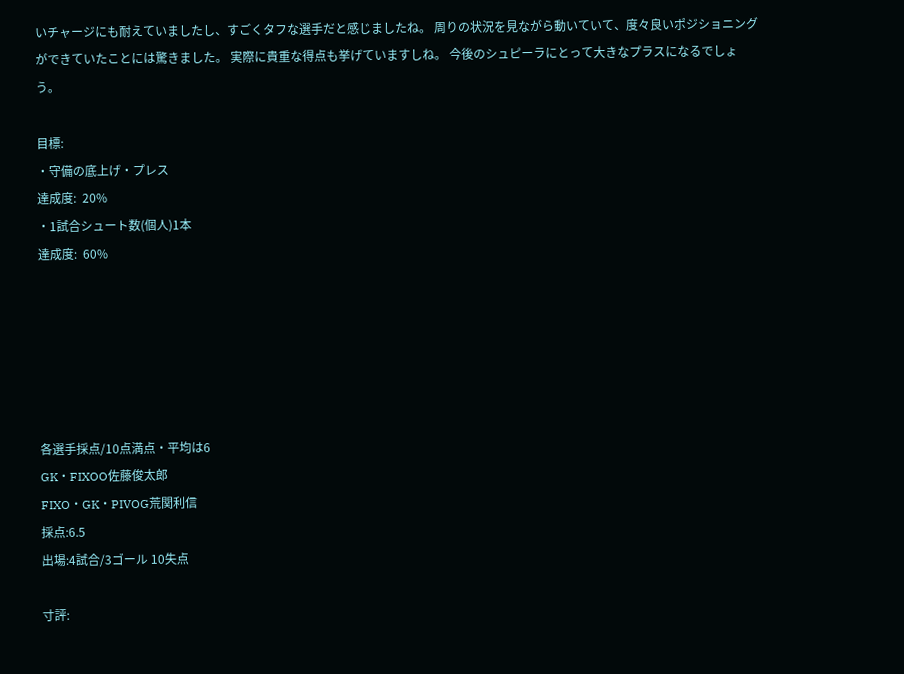いチャージにも耐えていましたし、すごくタフな選手だと感じましたね。 周りの状況を見ながら動いていて、度々良いポジショニングができていたことには驚きました。 実際に貴重な得点も挙げていますしね。 今後のシュピーラにとって大きなプラスになるでしょう。

目標:
・守備の底上げ・プレス
達成度:  20%
・1試合シュート数(個人)1本
達成度:  60%






各選手採点/10点満点・平均は6
GK・FIXOO佐藤俊太郎
FIXO・GK・PIVOG荒関利信
採点:6.5
出場:4試合/3ゴール 10失点

寸評: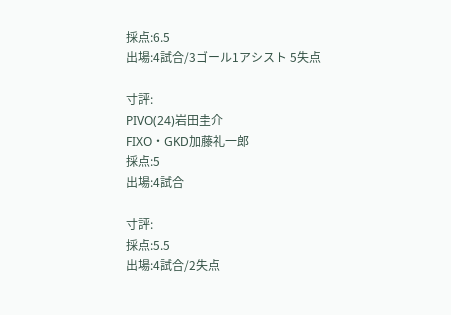採点:6.5
出場:4試合/3ゴール1アシスト 5失点

寸評:
PIVO(24)岩田圭介
FIXO・GKD加藤礼一郎
採点:5
出場:4試合

寸評:
採点:5.5
出場:4試合/2失点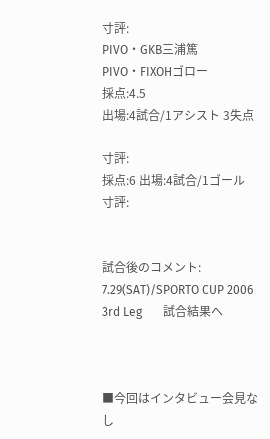寸評:
PIVO・GKB三浦篤
PIVO・FIXOHゴロー
採点:4.5
出場:4試合/1アシスト 3失点

寸評:
採点:6 出場:4試合/1ゴール
寸評:


試合後のコメント:
7.29(SAT)/SPORTO CUP 2006 3rd Leg       試合結果へ



■今回はインタビュー会見なし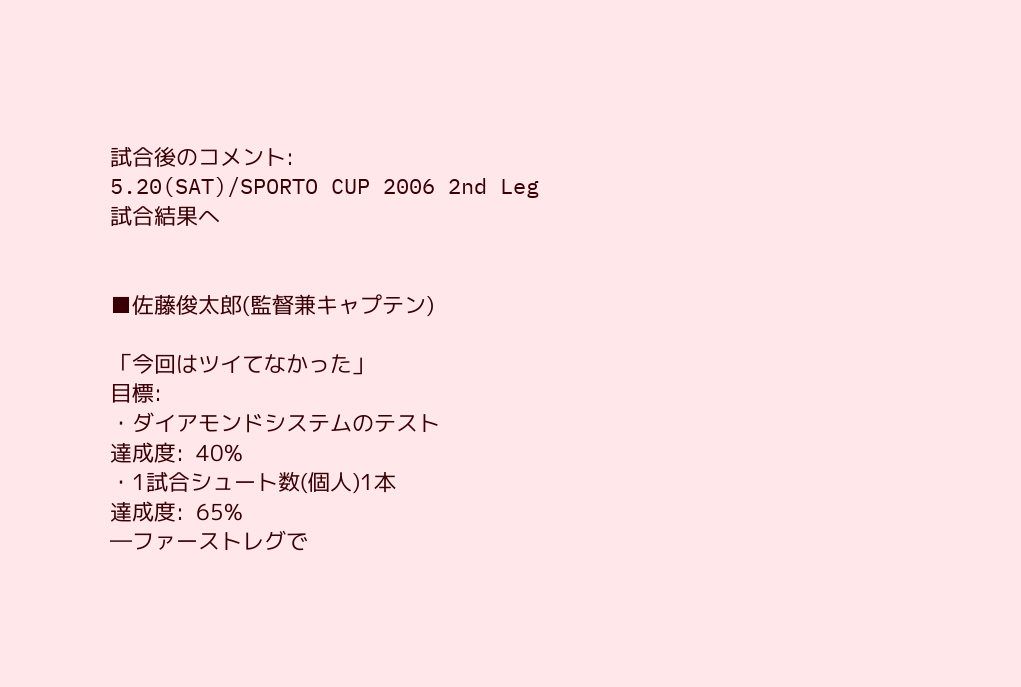試合後のコメント:
5.20(SAT)/SPORTO CUP 2006 2nd Leg       試合結果へ


■佐藤俊太郎(監督兼キャプテン)

「今回はツイてなかった」
目標:
・ダイアモンドシステムのテスト
達成度:  40%
・1試合シュート数(個人)1本
達成度:  65%
―ファーストレグで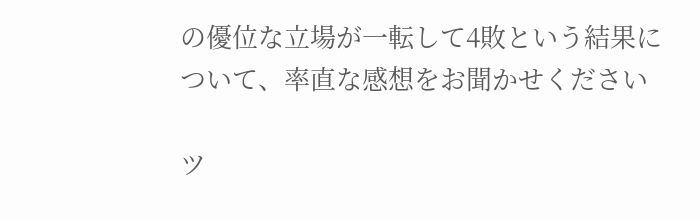の優位な立場が一転して4敗という結果について、率直な感想をお聞かせください

ツ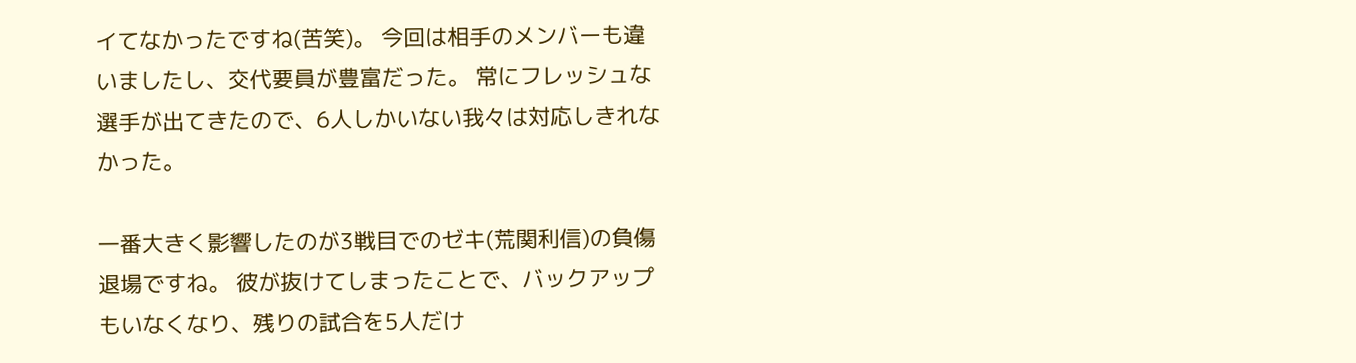イてなかったですね(苦笑)。 今回は相手のメンバーも違いましたし、交代要員が豊富だった。 常にフレッシュな選手が出てきたので、6人しかいない我々は対応しきれなかった。

一番大きく影響したのが3戦目でのゼキ(荒関利信)の負傷退場ですね。 彼が抜けてしまったことで、バックアップもいなくなり、残りの試合を5人だけ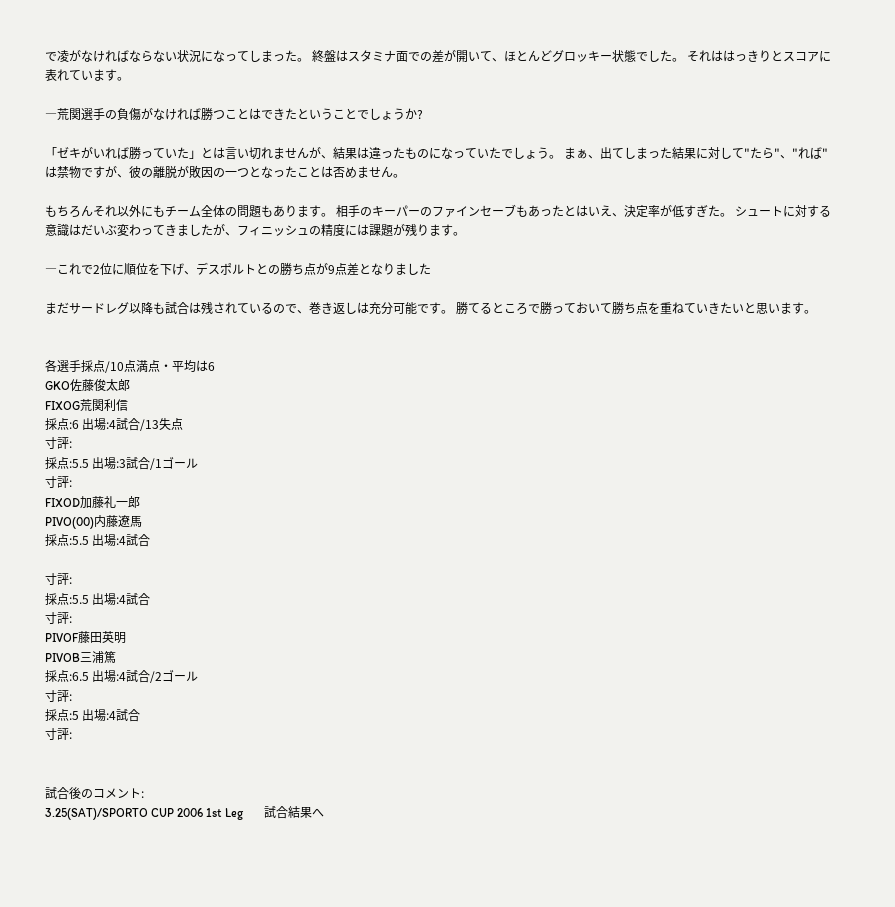で凌がなければならない状況になってしまった。 終盤はスタミナ面での差が開いて、ほとんどグロッキー状態でした。 それははっきりとスコアに表れています。

―荒関選手の負傷がなければ勝つことはできたということでしょうか?

「ゼキがいれば勝っていた」とは言い切れませんが、結果は違ったものになっていたでしょう。 まぁ、出てしまった結果に対して"たら"、"れば"は禁物ですが、彼の離脱が敗因の一つとなったことは否めません。

もちろんそれ以外にもチーム全体の問題もあります。 相手のキーパーのファインセーブもあったとはいえ、決定率が低すぎた。 シュートに対する意識はだいぶ変わってきましたが、フィニッシュの精度には課題が残ります。

―これで2位に順位を下げ、デスポルトとの勝ち点が9点差となりました

まだサードレグ以降も試合は残されているので、巻き返しは充分可能です。 勝てるところで勝っておいて勝ち点を重ねていきたいと思います。


各選手採点/10点満点・平均は6
GKO佐藤俊太郎
FIXOG荒関利信
採点:6 出場:4試合/13失点
寸評:
採点:5.5 出場:3試合/1ゴール
寸評:
FIXOD加藤礼一郎
PIVO(00)内藤遼馬
採点:5.5 出場:4試合

寸評:
採点:5.5 出場:4試合
寸評:
PIVOF藤田英明
PIVOB三浦篤
採点:6.5 出場:4試合/2ゴール
寸評:
採点:5 出場:4試合
寸評:


試合後のコメント:
3.25(SAT)/SPORTO CUP 2006 1st Leg       試合結果へ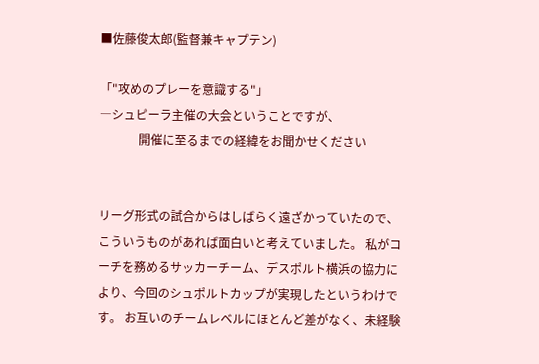■佐藤俊太郎(監督兼キャプテン)

「"攻めのプレーを意識する"」
―シュピーラ主催の大会ということですが、
             開催に至るまでの経緯をお聞かせください


リーグ形式の試合からはしばらく遠ざかっていたので、こういうものがあれば面白いと考えていました。 私がコーチを務めるサッカーチーム、デスポルト横浜の協力により、今回のシュポルトカップが実現したというわけです。 お互いのチームレベルにほとんど差がなく、未経験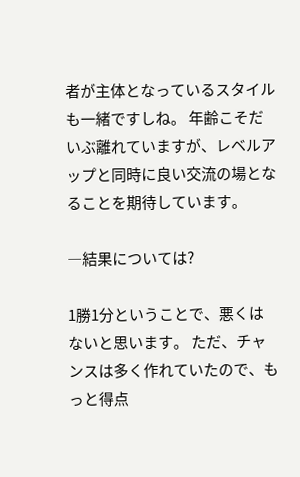者が主体となっているスタイルも一緒ですしね。 年齢こそだいぶ離れていますが、レベルアップと同時に良い交流の場となることを期待しています。

―結果については?

1勝1分ということで、悪くはないと思います。 ただ、チャンスは多く作れていたので、もっと得点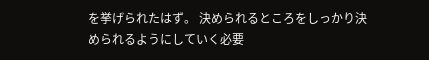を挙げられたはず。 決められるところをしっかり決められるようにしていく必要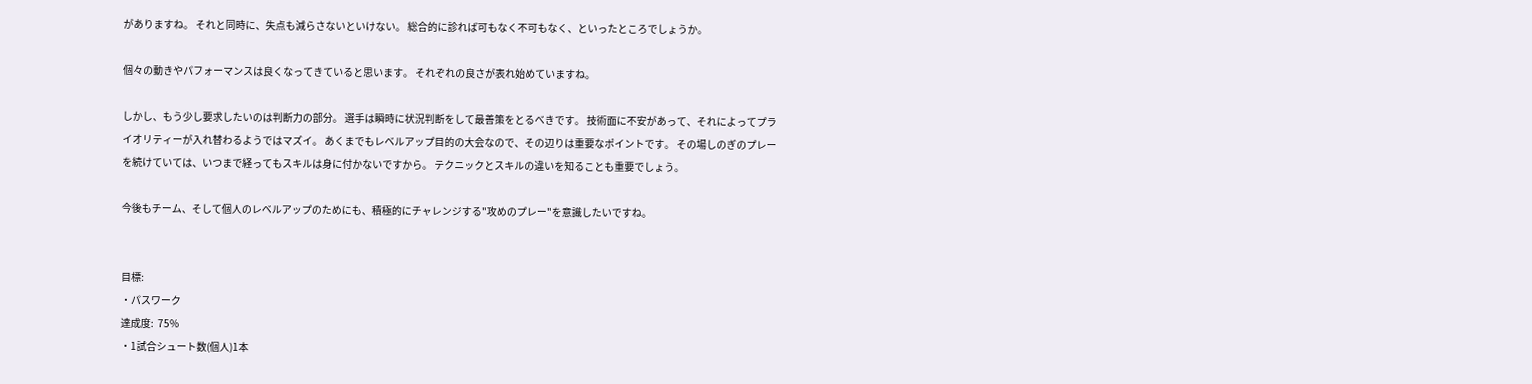がありますね。 それと同時に、失点も減らさないといけない。 総合的に診れば可もなく不可もなく、といったところでしょうか。

個々の動きやパフォーマンスは良くなってきていると思います。 それぞれの良さが表れ始めていますね。

しかし、もう少し要求したいのは判断力の部分。 選手は瞬時に状況判断をして最善策をとるべきです。 技術面に不安があって、それによってプライオリティーが入れ替わるようではマズイ。 あくまでもレベルアップ目的の大会なので、その辺りは重要なポイントです。 その場しのぎのプレーを続けていては、いつまで経ってもスキルは身に付かないですから。 テクニックとスキルの違いを知ることも重要でしょう。

今後もチーム、そして個人のレベルアップのためにも、積極的にチャレンジする"攻めのプレー"を意識したいですね。


目標:
・パスワーク
達成度:  75%
・1試合シュート数(個人)1本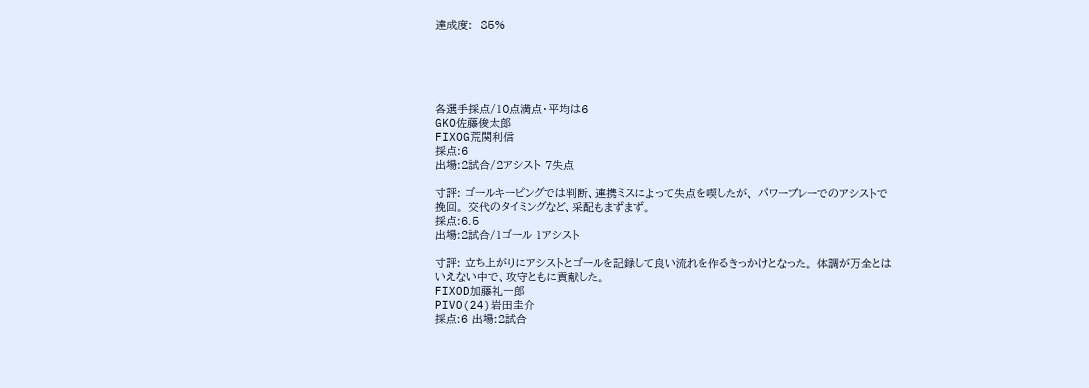達成度:  85%





各選手採点/10点満点・平均は6
GKO佐藤俊太郎
FIXOG荒関利信
採点:6
出場:2試合/2アシスト 7失点

寸評: ゴールキーピングでは判断、連携ミスによって失点を喫したが、 パワープレーでのアシストで挽回。 交代のタイミングなど、采配もまずまず。
採点:6.5
出場:2試合/1ゴール 1アシスト

寸評: 立ち上がりにアシストとゴールを記録して良い流れを作るきっかけとなった。 体調が万全とはいえない中で、攻守ともに貢献した。
FIXOD加藤礼一郎
PIVO(24)岩田圭介
採点:6 出場:2試合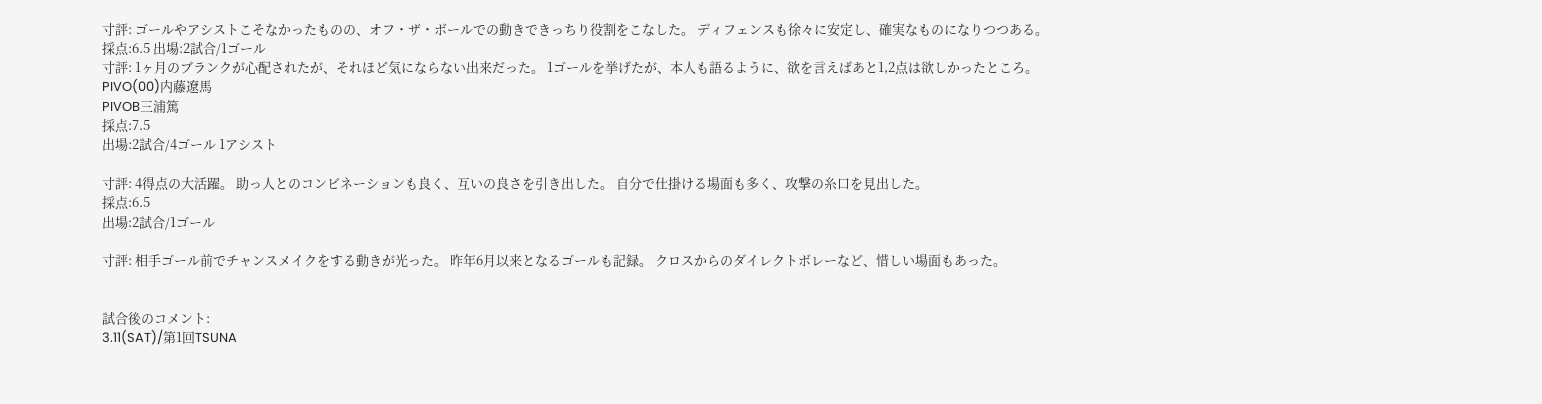寸評: ゴールやアシストこそなかったものの、オフ・ザ・ボールでの動きできっちり役割をこなした。 ディフェンスも徐々に安定し、確実なものになりつつある。
採点:6.5 出場:2試合/1ゴール
寸評: 1ヶ月のブランクが心配されたが、それほど気にならない出来だった。 1ゴールを挙げたが、本人も語るように、欲を言えばあと1,2点は欲しかったところ。
PIVO(00)内藤遼馬
PIVOB三浦篤
採点:7.5
出場:2試合/4ゴール 1アシスト

寸評: 4得点の大活躍。 助っ人とのコンビネーションも良く、互いの良さを引き出した。 自分で仕掛ける場面も多く、攻撃の糸口を見出した。
採点:6.5
出場:2試合/1ゴール

寸評: 相手ゴール前でチャンスメイクをする動きが光った。 昨年6月以来となるゴールも記録。 クロスからのダイレクトボレーなど、惜しい場面もあった。


試合後のコメント:
3.11(SAT)/第1回TSUNA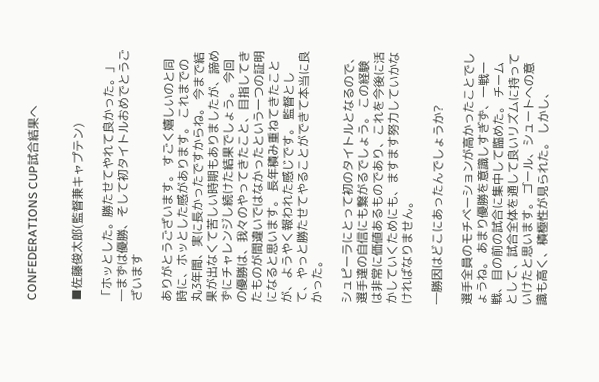CONFEDERATIONS CUP試合結果へ


■佐藤俊太郎(監督兼キャプテン)

「ホッとした。勝たせてやれて良かった。」
―まずは優勝、そして初タイトルおめでとうございます

ありがとうございます。 すごく嬉しいのと同時に、ホッとした感があります。 これまでの丸3年間、実に長かったですからね。 今まで結果が出なくて苦しい時期もありましたが、諦めずにチャレンジし続けた結果でしょう。 今回の優勝は、我々のやってきたこと、目指してきたものが間違いではなかったという一つの証明になると思います。 長年積み重ねてきたことが、ようやく報われた感じです。 監督として、やっと勝たせてやることができて本当に良かった。

シュピーラにとって初のタイトルとなるので、選手達の自信にも繋がるでしょう。 この経験は非常に価値あるものであり、これを今後に活かしていくためにも、ますます努力していかなければなりません。

―勝因はどこにあったんでしょうか?

選手全員のモチベーションが高かったことでしょうね。 あまり優勝を意識しすぎず、一戦一戦、目の前の試合に集中して臨めた。 チームとして、試合全体を通して良いリズムに持っていけたと思います。 ゴール、シュートへの意識も高く、積極性が見られた。 しかし、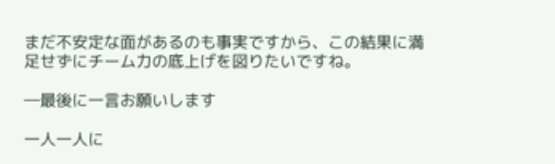まだ不安定な面があるのも事実ですから、この結果に満足せずにチーム力の底上げを図りたいですね。

―最後に一言お願いします

一人一人に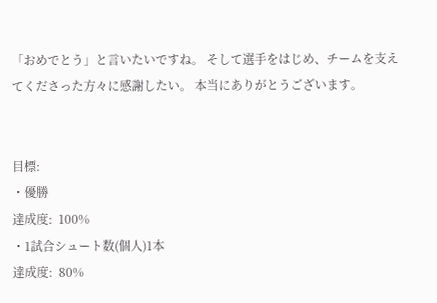「おめでとう」と言いたいですね。 そして選手をはじめ、チームを支えてくださった方々に感謝したい。 本当にありがとうございます。


目標:
・優勝
達成度:  100%
・1試合シュート数(個人)1本
達成度:  80%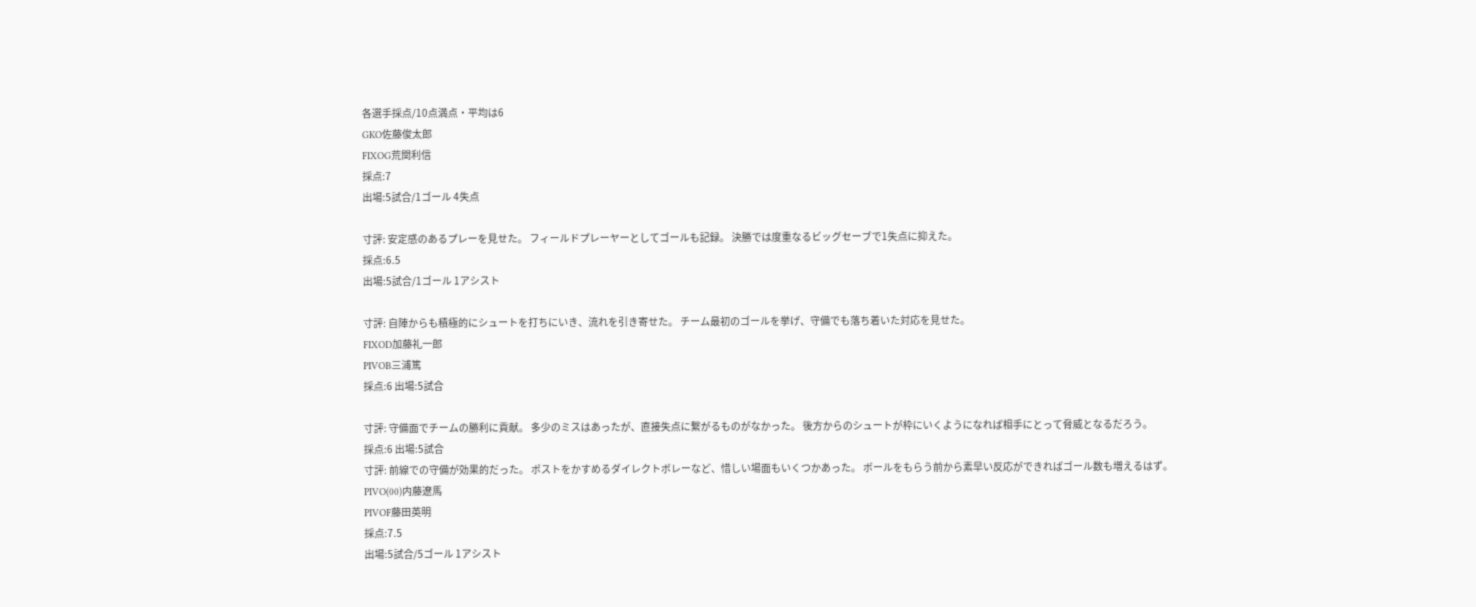各選手採点/10点満点・平均は6
GKO佐藤俊太郎
FIXOG荒関利信
採点:7
出場:5試合/1ゴール 4失点

寸評: 安定感のあるプレーを見せた。 フィールドプレーヤーとしてゴールも記録。 決勝では度重なるビッグセーブで1失点に抑えた。
採点:6.5
出場:5試合/1ゴール 1アシスト

寸評: 自陣からも積極的にシュートを打ちにいき、流れを引き寄せた。 チーム最初のゴールを挙げ、守備でも落ち着いた対応を見せた。
FIXOD加藤礼一郎
PIVOB三浦篤
採点:6 出場:5試合

寸評: 守備面でチームの勝利に貢献。 多少のミスはあったが、直接失点に繋がるものがなかった。 後方からのシュートが枠にいくようになれば相手にとって脅威となるだろう。
採点:6 出場:5試合
寸評: 前線での守備が効果的だった。 ポストをかすめるダイレクトボレーなど、惜しい場面もいくつかあった。 ボールをもらう前から素早い反応ができればゴール数も増えるはず。
PIVO(00)内藤遼馬
PIVOF藤田英明
採点:7.5
出場:5試合/5ゴール 1アシスト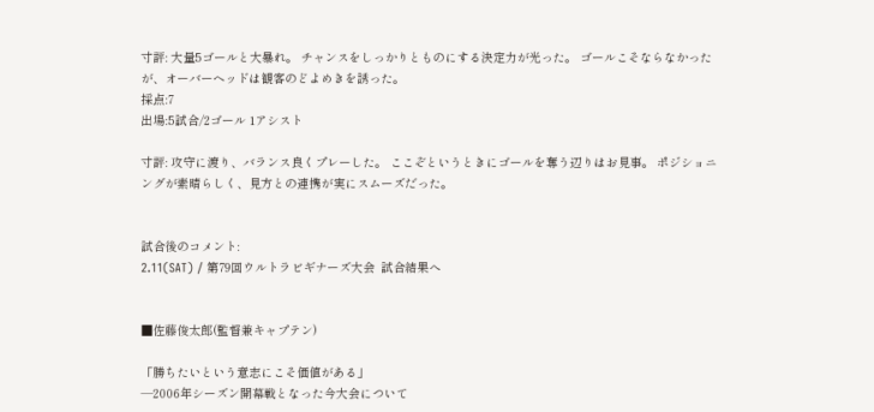寸評: 大量5ゴールと大暴れ。 チャンスをしっかりとものにする決定力が光った。 ゴールこそならなかったが、オーバーヘッドは観客のどよめきを誘った。
採点:7
出場:5試合/2ゴール 1アシスト

寸評: 攻守に渡り、バランス良くプレーした。 ここぞというときにゴールを奪う辺りはお見事。 ポジショニングが素晴らしく、見方との連携が実にスムーズだった。


試合後のコメント:
2.11(SAT) / 第79回ウルトラビギナーズ大会  試合結果へ


■佐藤俊太郎(監督兼キャプテン)

「勝ちたいという意志にこそ価値がある」
―2006年シーズン開幕戦となった今大会について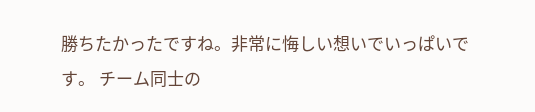勝ちたかったですね。非常に悔しい想いでいっぱいです。 チーム同士の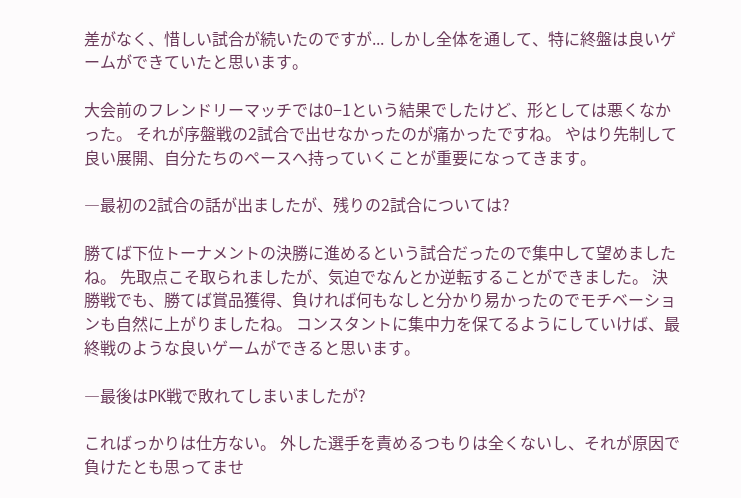差がなく、惜しい試合が続いたのですが... しかし全体を通して、特に終盤は良いゲームができていたと思います。

大会前のフレンドリーマッチでは0−1という結果でしたけど、形としては悪くなかった。 それが序盤戦の2試合で出せなかったのが痛かったですね。 やはり先制して良い展開、自分たちのペースへ持っていくことが重要になってきます。

―最初の2試合の話が出ましたが、残りの2試合については?

勝てば下位トーナメントの決勝に進めるという試合だったので集中して望めましたね。 先取点こそ取られましたが、気迫でなんとか逆転することができました。 決勝戦でも、勝てば賞品獲得、負ければ何もなしと分かり易かったのでモチベーションも自然に上がりましたね。 コンスタントに集中力を保てるようにしていけば、最終戦のような良いゲームができると思います。

―最後はPK戦で敗れてしまいましたが?

こればっかりは仕方ない。 外した選手を責めるつもりは全くないし、それが原因で負けたとも思ってませ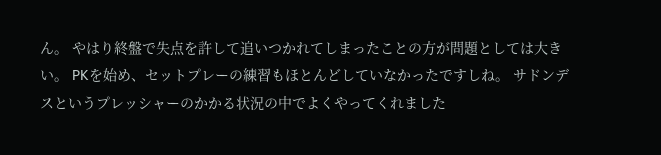ん。 やはり終盤で失点を許して追いつかれてしまったことの方が問題としては大きい。 PKを始め、セットプレーの練習もほとんどしていなかったですしね。 サドンデスというプレッシャーのかかる状況の中でよくやってくれました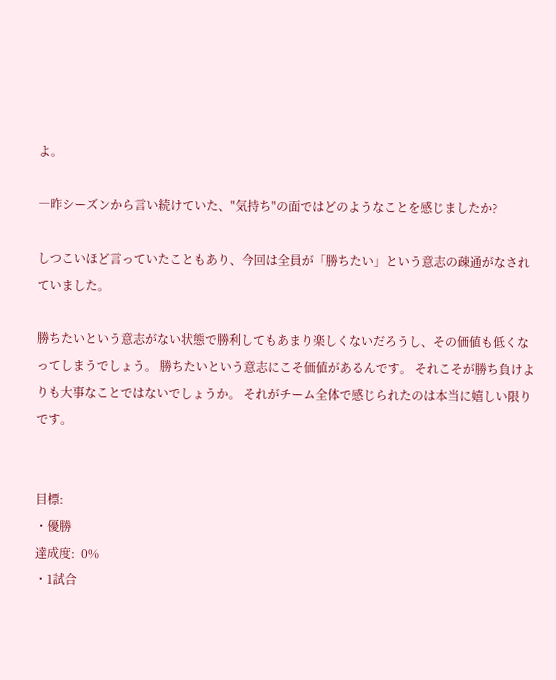よ。

―昨シーズンから言い続けていた、"気持ち"の面ではどのようなことを感じましたか?

しつこいほど言っていたこともあり、今回は全員が「勝ちたい」という意志の疎通がなされていました。

勝ちたいという意志がない状態で勝利してもあまり楽しくないだろうし、その価値も低くなってしまうでしょう。 勝ちたいという意志にこそ価値があるんです。 それこそが勝ち負けよりも大事なことではないでしょうか。 それがチーム全体で感じられたのは本当に嬉しい限りです。


目標:
・優勝
達成度:  0%
・1試合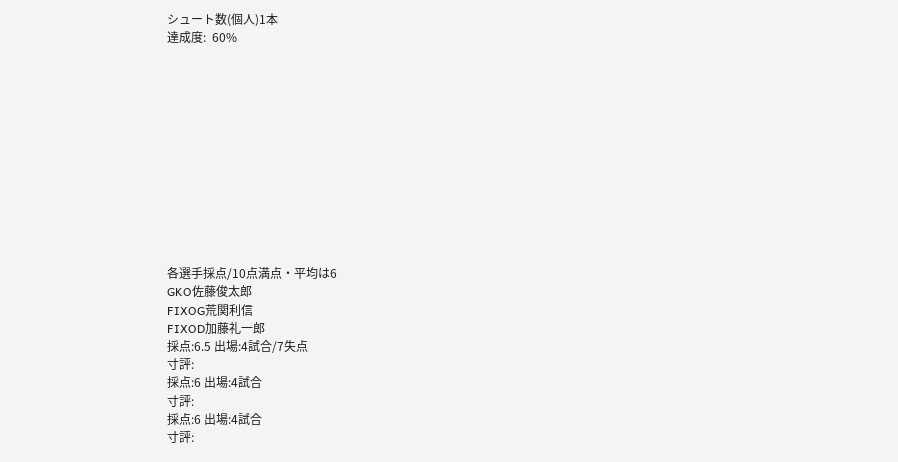シュート数(個人)1本
達成度:  60%












各選手採点/10点満点・平均は6
GKO佐藤俊太郎
FIXOG荒関利信
FIXOD加藤礼一郎
採点:6.5 出場:4試合/7失点
寸評:
採点:6 出場:4試合
寸評:
採点:6 出場:4試合
寸評: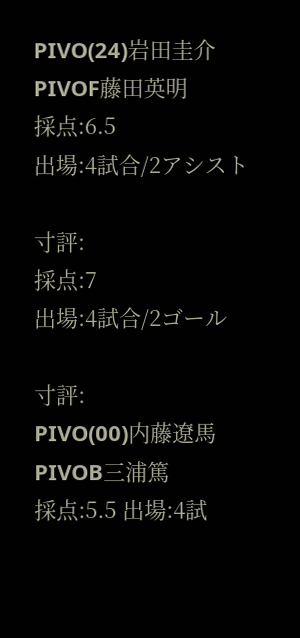PIVO(24)岩田圭介
PIVOF藤田英明
採点:6.5
出場:4試合/2アシスト

寸評:
採点:7
出場:4試合/2ゴール

寸評:
PIVO(00)内藤遼馬
PIVOB三浦篤
採点:5.5 出場:4試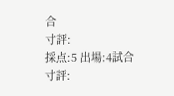合
寸評:
採点:5 出場:4試合
寸評: